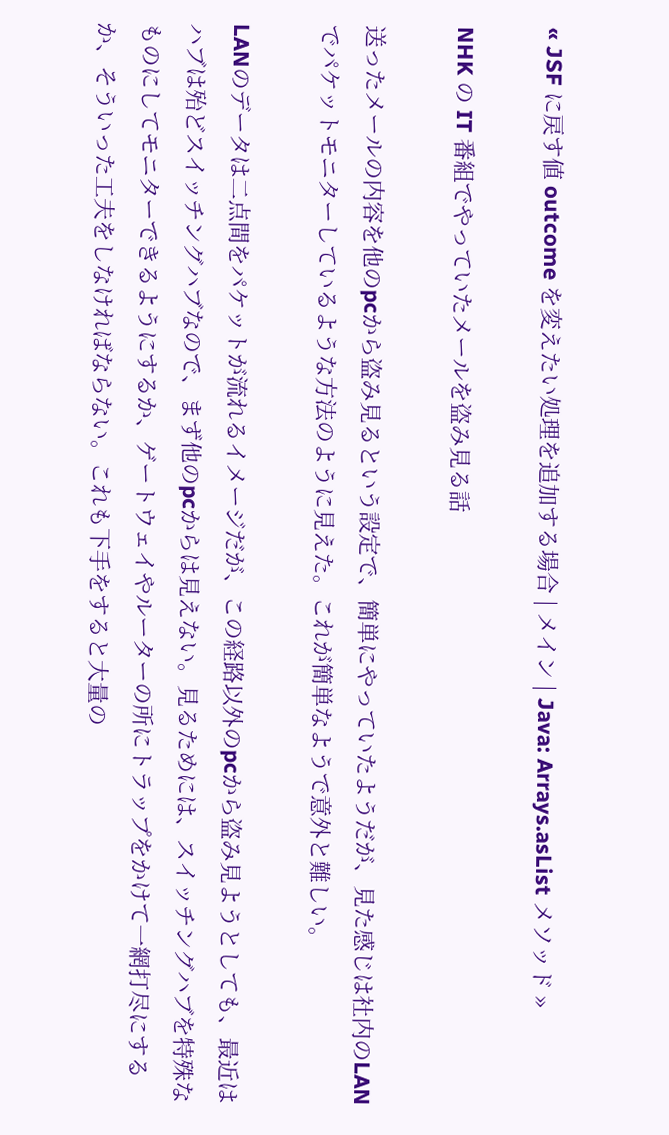« JSF に戻す値 outcome を変えたい処理を追加する場合 | メイン | Java: Arrays.asList メソッド »

NHK の IT 番組でやっていたメールを盗み見る話

送ったメールの内容を他のpcから盗み見るという設定で、簡単にやっていたようだが、見た感じは社内のLANでパケットモニターしているような方法のように見えた。これが簡単なようで意外と難しい。

LANのデータは二点間をパケットが流れるイメージだが、この経路以外のpcから盗み見ようとしても、最近はハブは殆どスイッチングハブなので、まず他のpcからは見えない。見るためには、スイッチングハブを特殊なものにしてモニターできるようにするか、ゲートウェイやルーターの所にトラップをかけて一網打尽にするか、そういった工夫をしなければならない。これも下手をすると大量の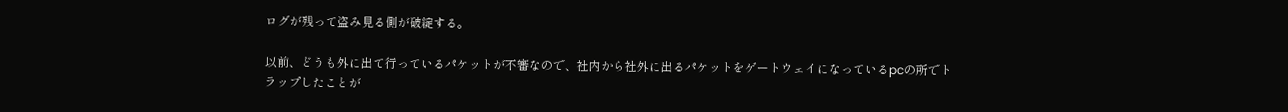ログが残って盗み見る側が破綻する。

以前、どうも外に出て行っているパケットが不審なので、社内から社外に出るパケットをゲートウェイになっているpcの所でトラップしたことが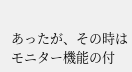あったが、その時はモニター機能の付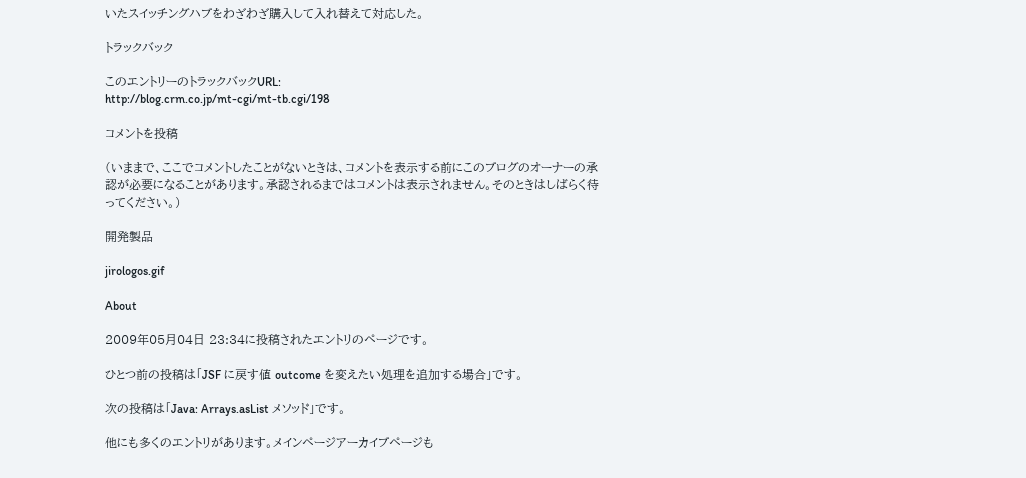いたスイッチングハブをわざわざ購入して入れ替えて対応した。

トラックバック

このエントリーのトラックバックURL:
http://blog.crm.co.jp/mt-cgi/mt-tb.cgi/198

コメントを投稿

(いままで、ここでコメントしたことがないときは、コメントを表示する前にこのブログのオーナーの承認が必要になることがあります。承認されるまではコメントは表示されません。そのときはしばらく待ってください。)

開発製品

jirologos.gif

About

2009年05月04日 23:34に投稿されたエントリのページです。

ひとつ前の投稿は「JSF に戻す値 outcome を変えたい処理を追加する場合」です。

次の投稿は「Java: Arrays.asList メソッド」です。

他にも多くのエントリがあります。メインページアーカイブページも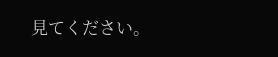見てください。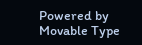Powered by
Movable Type